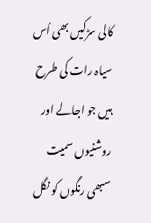کالی سڑکیں بھی اُس سیاہ رات کی طرح ہیں جو اجالے اور روشنیوں سمیت سبھی رنگوں کو نگل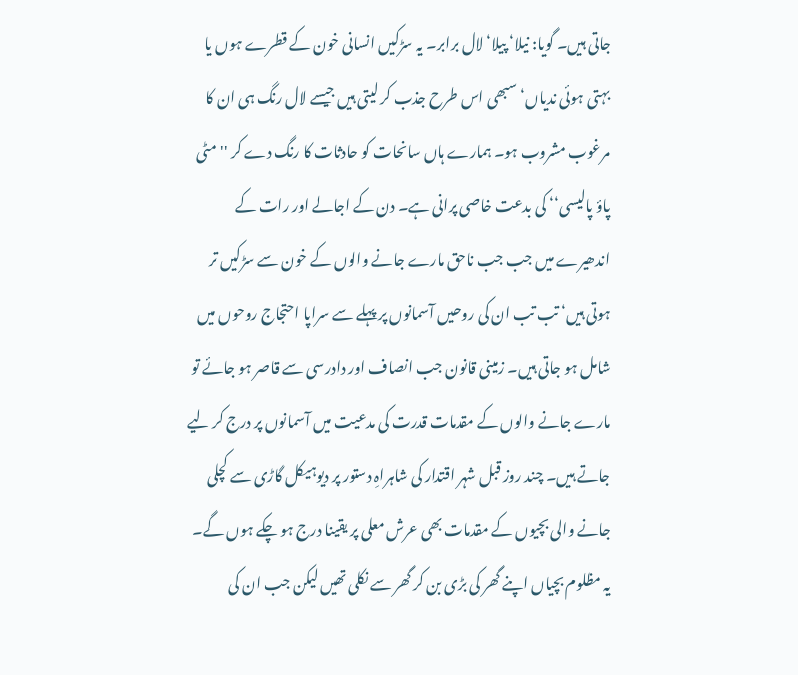جاتی ہیں۔ گویا: نیلا‘ پیلا‘ لال برابر۔ یہ سڑکیں انسانی خون کے قطرے ہوں یا بہتی ہوئی ندیاں‘ سبھی اس طرح جذب کر لیتی ہیں جیسے لال رنگ ہی ان کا مرغوب مشروب ہو۔ ہمارے ہاں سانحات کو حادثات کا رنگ دے کر ''مٹی پاؤ پالیسی‘‘ کی بدعت خاصی پرانی ہے۔ دن کے اجالے اور رات کے اندھیرے میں جب جب ناحق مارے جانے والوں کے خون سے سڑکیں تر ہوتی ہیں‘ تب تب ان کی روحیں آسمانوں پر پہلے سے سراپا احتجاج روحوں میں شامل ہو جاتی ہیں۔ زمینی قانون جب انصاف اور دادرسی سے قاصر ہو جائے تو مارے جانے والوں کے مقدمات قدرت کی مدعیت میں آسمانوں پر درج کر لیے جاتے ہیں۔ چند روز قبل شہر اقتدار کی شاہراہِ دستور پر دیوہیکل گاڑی سے کچلی جانے والی بچیوں کے مقدمات بھی عرش معلی پر یقینا درج ہو چکے ہوں گے۔ یہ مظلوم بچیاں اپنے گھر کی بڑی بن کر گھر سے نکلی تھیں لیکن جب ان کی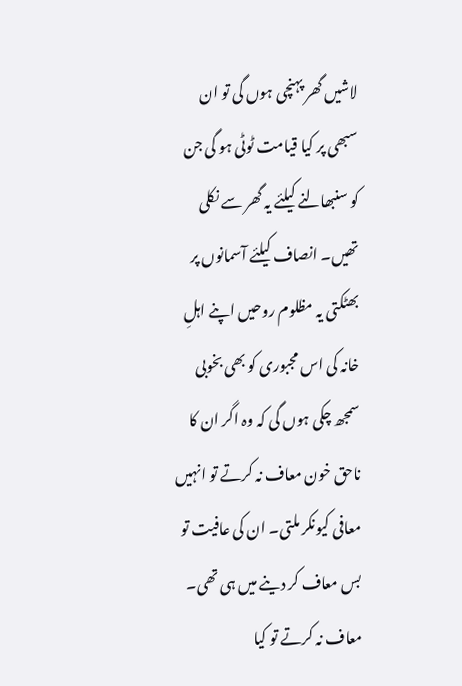لاشیں گھر پہنچی ہوں گی تو ان سبھی پر کیا قیامت ٹوٹی ہو گی جن کو سنبھالنے کیلئے یہ گھر سے نکلی تھیں۔ انصاف کیلئے آسمانوں پر بھٹکتی یہ مظلوم روحیں اپنے اہلِ خانہ کی اس مجبوری کو بھی بخوبی سمجھ چکی ہوں گی کہ وہ اگر ان کا ناحق خون معاف نہ کرتے تو انہیں معافی کیونکر ملتی۔ ان کی عافیت تو بس معاف کر دینے میں ہی تھی۔ معاف نہ کرتے تو کیا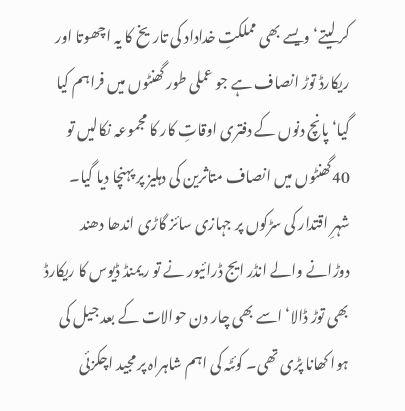کر لیتے‘ ویسے بھی مملکتِ خداداد کی تاریخ کا یہ اچھوتا اور ریکارڈ توڑ انصاف ہے جو عملی طور گھنٹوں میں فراہم کیا گیا‘ پانچ دنوں کے دفتری اوقاتِ کار کا مجموعہ نکالیں تو 40گھنٹوں میں انصاف متاثرین کی دہلیز پر پہنچا دیا گیا۔
شہرِ اقتدار کی سڑکوں پر جہازی سائز گاڑی اندھا دھند دوڑانے والے انڈر ایج ڈرائیور نے تو ریمنڈ ڈیوس کا ریکارڈ بھی توڑ ڈالا‘ اسے بھی چار دن حوالات کے بعد جیل کی ہوا کھانا پڑی تھی۔ کوئٹہ کی اہم شاہراہ پر مجید اچکزئی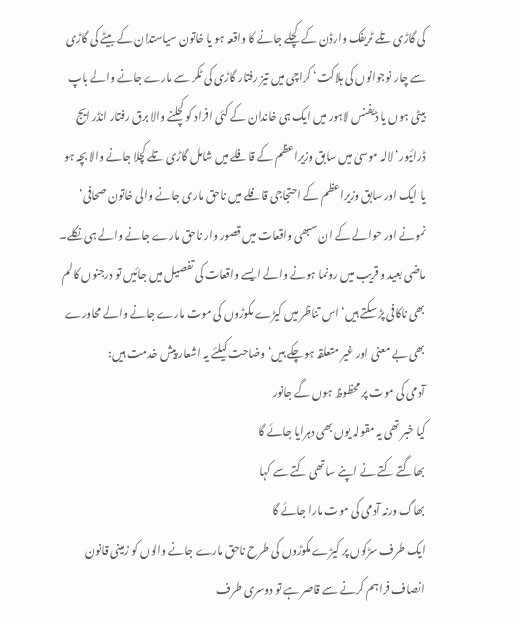کی گاڑی تلے ٹریفک وارڈن کے کچلے جانے کا واقعہ ہو یا خاتون سیاستدان کے بیٹے کی گاڑی سے چار نوجوانوں کی ہلاکت‘ کراچی میں تیز رفتار گاڑی کی ٹکر سے مارے جانے والے باپ بیٹی ہوں یا ڈیفنس لاہور میں ایک ہی خاندان کے کئی افراد کو کچلنے والا برق رفتار انڈر ایج ڈرائیور‘ لالہ موسیٰ میں سابق وزیراعظم کے قافلے میں شامل گاڑی تلے کچلا جانے والا بچہ ہو یا ایک اور سابق وزیراعظم کے احتجاجی قافلے میں ناحق ماری جانے والی خاتون صحافی‘ نمونے اور حوالے کے ان سبھی واقعات میں قصور وار ناحق مارے جانے والے ہی نکلے۔ ماضی بعید و قریب میں رونما ہونے والے ایسے واقعات کی تفصیل میں جائیں تو درجنوں کالم بھی ناکافی پڑ سکتے ہیں‘ اس تناظر میں کیڑے مکوڑوں کی موت مارے جانے والے محاورے بھی بے معنی اور غیر متعلقہ ہو چکے ہیں‘ وضاحت کیلئے یہ اشعار پیش خدمت ہیں:
آدمی کی موت پر محظوظ ہوں گے جانور
کیا خبر تھی یہ مقولہ یوں بھی دہرایا جائے گا
بھاگتے کتے نے اپنے ساتھی کتے سے کہا
بھاگ ورنہ آدمی کی موت مارا جائے گا
ایک طرف سڑکوں پر کیڑے مکوڑوں کی طرح ناحق مارے جانے والوں کو زمینی قانون انصاف فراہم کرنے سے قاصر ہے تو دوسری طرف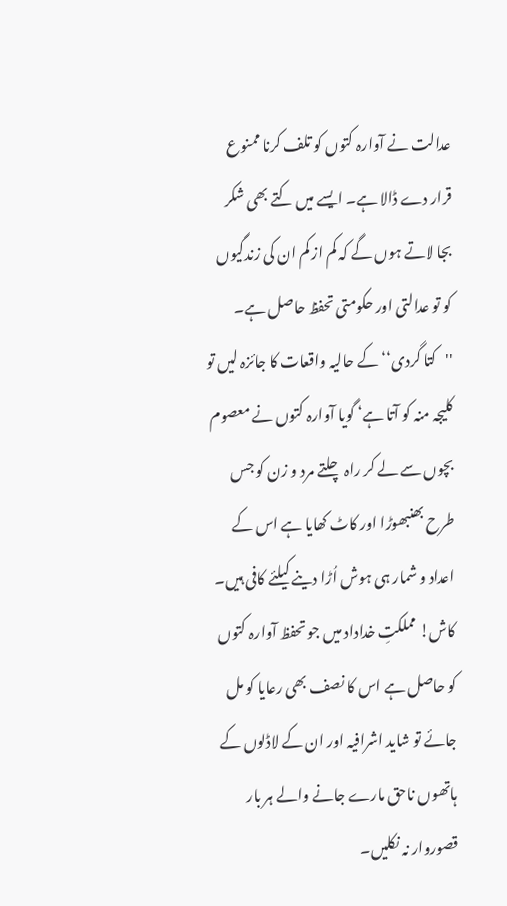عدالت نے آوارہ کتوں کو تلف کرنا ممنوع قرار دے ڈالا ہے۔ ایسے میں کتے بھی شکر بجا لاتے ہوں گے کہ کم از کم ان کی زندگیوں کو تو عدالتی اور حکومتی تحفظ حاصل ہے۔ ''کتا گردی‘‘ کے حالیہ واقعات کا جائزہ لیں تو کلیجہ منہ کو آتا ہے‘ گویا آوارہ کتوں نے معصوم بچوں سے لے کر راہ چلتے مرد و زن کو جس طرح بھنبھوڑا اور کاٹ کھایا ہے اس کے اعداد و شمار ہی ہوش اُڑا دینے کیلئے کافی ہیں۔ کاش! مملکتِ خداداد میں جو تحفظ آوارہ کتوں کو حاصل ہے اس کا نصف بھی رعایا کو مل جائے تو شاید اشرافیہ اور ان کے لاڈلوں کے ہاتھوں ناحق مارے جانے والے ہر بار قصوروار نہ نکلیں۔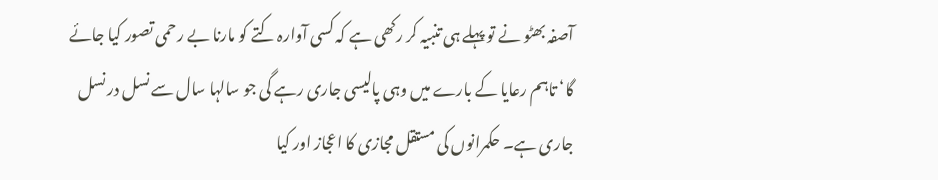آصفہ بھٹو نے تو پہلے ہی تنبیہ کر رکھی ہے کہ کسی آوارہ کتے کو مارنا بے رحمی تصور کیا جائے گا‘ تاہم رعایا کے بارے میں وہی پالیسی جاری رہے گی جو سالہا سال سے نسل در نسل جاری ہے۔ حکمرانوں کی مستقل مجازی کا اعجاز اور کیا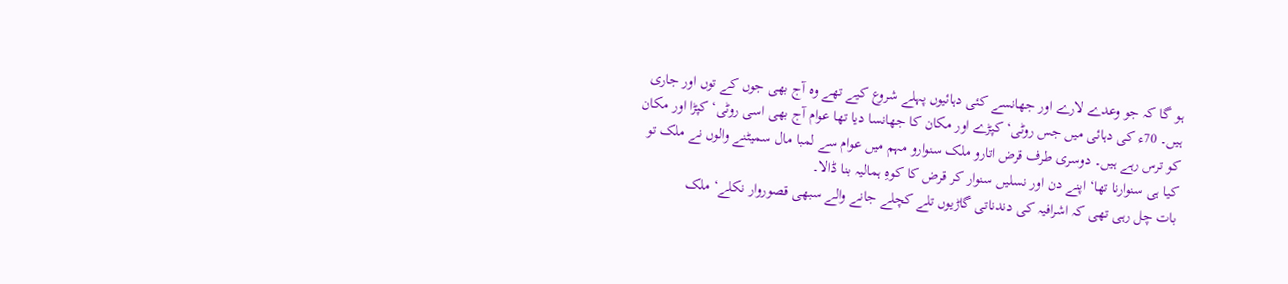ہو گا کہ جو وعدے لارے اور جھانسے کئی دہائیوں پہلے شروع کیے تھے وہ آج بھی جوں کے توں اور جاری ہیں۔ 70ء کی دہائی میں جس روٹی‘ کپڑے اور مکان کا جھانسا دیا تھا عوام آج بھی اسی روٹی‘ کپڑا اور مکان کو ترس رہے ہیں۔ دوسری طرف قرض اتارو ملک سنوارو مہم میں عوام سے لمبا مال سمیٹنے والوں نے ملک تو کیا ہی سنوارنا تھا‘ اپنے دن اور نسلیں سنوار کر قرض کا کوہِ ہمالیہ بنا ڈالا۔
بات چل رہی تھی کہ اشرافیہ کی دندناتی گاڑیوں تلے کچلے جانے والے سبھی قصوروار نکلے‘ ملک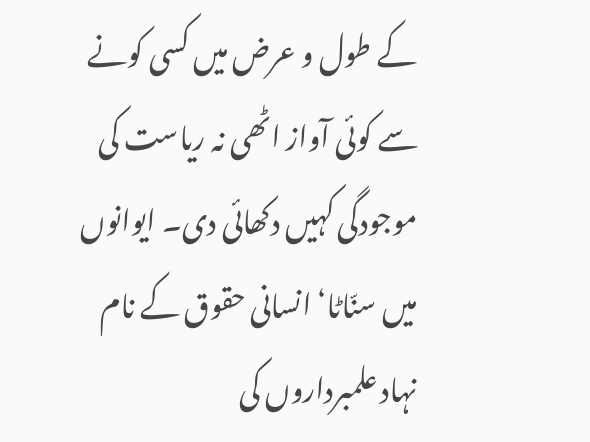کے طول و عرض میں کسی کونے سے کوئی آواز اٹھی نہ ریاست کی موجودگی کہیں دکھائی دی۔ ایوانوں میں سنّاٹا‘ انسانی حقوق کے نام نہاد علمبرداروں کی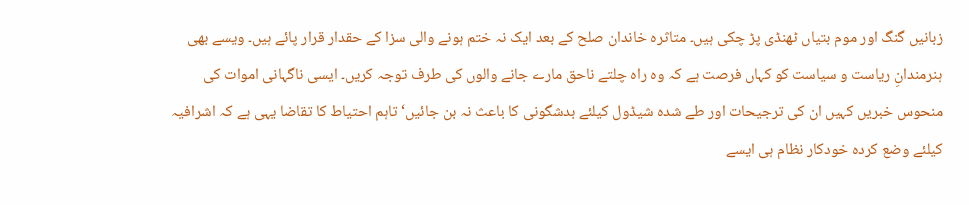زبانیں گنگ اور موم بتیاں ٹھنڈی پڑ چکی ہیں۔ متاثرہ خاندان صلح کے بعد ایک نہ ختم ہونے والی سزا کے حقدار قرار پائے ہیں۔ ویسے بھی ہنرمندانِ ریاست و سیاست کو کہاں فرصت ہے کہ وہ راہ چلتے ناحق مارے جانے والوں کی طرف توجہ کریں۔ ایسی ناگہانی اموات کی منحوس خبریں کہیں ان کی ترجیحات اور طے شدہ شیڈول کیلئے بدشگونی کا باعث نہ بن جائیں‘ تاہم احتیاط کا تقاضا یہی ہے کہ اشرافیہ کیلئے وضع کردہ خودکار نظام ہی ایسے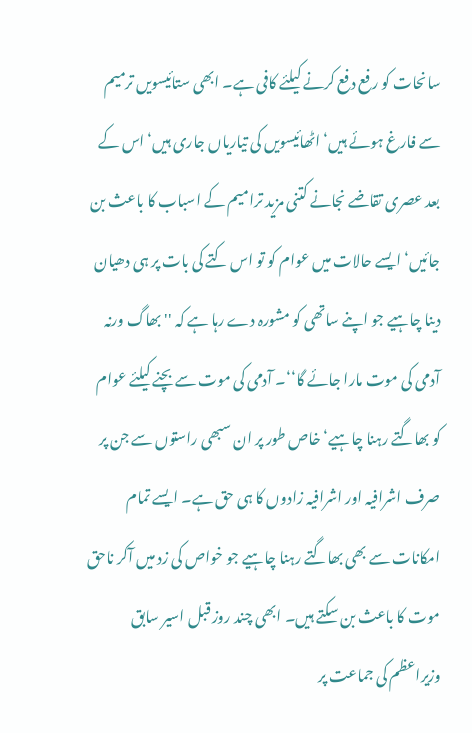سانحات کو رفع دفع کرنے کیلئے کافی ہے۔ ابھی ستائیسویں ترمیم سے فارغ ہوئے ہیں‘ اٹھائیسویں کی تیاریاں جاری ہیں‘ اس کے بعد عصری تقاضے نجانے کتنی مزید ترامیم کے اسباب کا باعث بن جائیں‘ ایسے حالات میں عوام کو تو اس کتے کی بات پر ہی دھیان دینا چاہیے جو اپنے ساتھی کو مشورہ دے رہا ہے کہ ''بھاگ ورنہ آدمی کی موت مارا جائے گا‘‘۔ آدمی کی موت سے بچنے کیلئے عوام کو بھاگتے رہنا چاہیے‘ خاص طور پر ان سبھی راستوں سے جن پر صرف اشرافیہ اور اشرافیہ زادوں کا ہی حق ہے۔ ایسے تمام امکانات سے بھی بھاگتے رہنا چاہیے جو خواص کی زد میں آکر ناحق موت کا باعث بن سکتے ہیں۔ ابھی چند روز قبل اسیر سابق وزیراعظم کی جماعت پر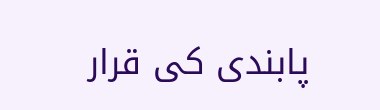پابندی کی قرار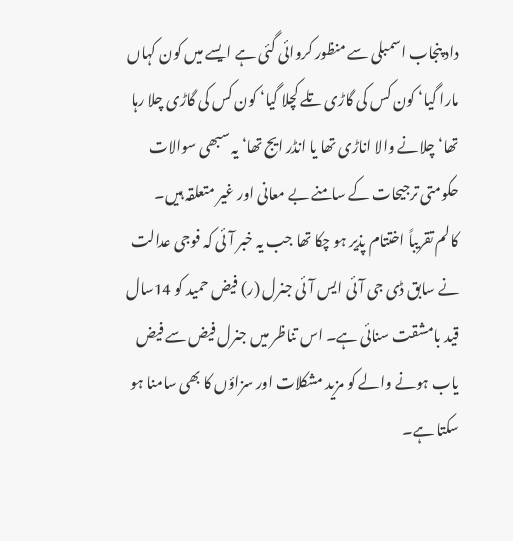داد پنجاب اسمبلی سے منظور کروائی گئی ہے ایسے میں کون کہاں مارا گیا‘ کون کس کی گاڑی تلے کچلا گیا‘ کون کس کی گاڑی چلا رہا تھا‘ چلانے والا اناڑی تھا یا انڈر ایج تھا‘ یہ سبھی سوالات حکومتی ترجیحات کے سامنے بے معانی اور غیر متعلقہ ہیں۔
کالم تقریباً اختتام پذیر ہو چکا تھا جب یہ خبر آئی کہ فوجی عدالت نے سابق ڈی جی آئی ایس آئی جنرل (ر) فیض حمید کو 14سال قید بامشقت سنائی ہے۔ اس تناظر میں جنرل فیض سے فیض یاب ہونے والے کو مزید مشکلات اور سزاؤں کا بھی سامنا ہو سکتا ہے۔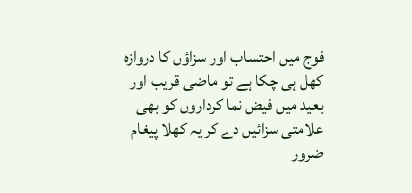فوج میں احتساب اور سزاؤں کا دروازہ کھل ہی چکا ہے تو ماضی قریب اور بعید میں فیض نما کرداروں کو بھی علامتی سزائیں دے کر یہ کھلا پیغام ضرور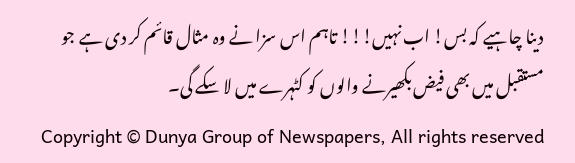دینا چاہیے کہ بس! اب نہیں!!! تاہم اس سزا نے وہ مثال قائم کر دی ہے جو مستقبل میں بھی فیض بکھیرنے والوں کو کٹہرے میں لا سکے گی۔
Copyright © Dunya Group of Newspapers, All rights reserved